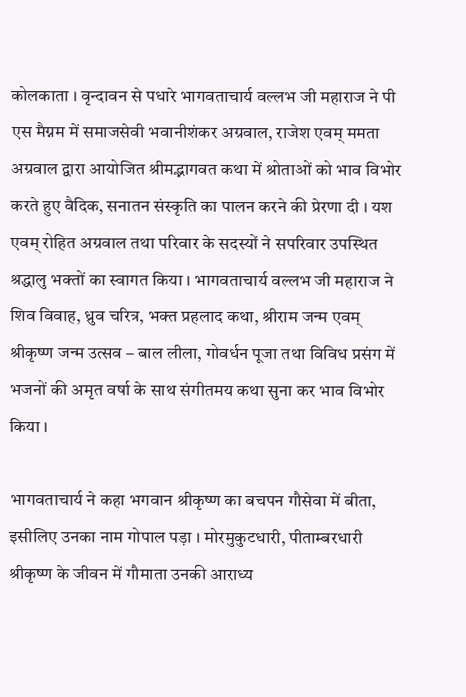कोलकाता । वृन्दावन से पधारे भागवताचार्य वल्लभ जी महाराज ने पी एस मैग्नम में समाजसेवी भवानीशंकर अग्रवाल, राजेश एवम् ममता अग्रवाल द्वारा आयोजित श्रीमद्भागवत कथा में श्रोताओं को भाव विभोर करते हुए वैदिक, सनातन संस्कृति का पालन करने की प्रेरणा दी । यश एवम् रोहित अग्रवाल तथा परिवार के सदस्यों ने सपरिवार उपस्थित श्रद्धालु भक्तों का स्वागत किया । भागवताचार्य वल्लभ जी महाराज ने शिव विवाह, ध्रुव चरित्र, भक्त प्रहलाद कथा, श्रीराम जन्म एवम् श्रीकृष्ण जन्म उत्सव – बाल लीला, गोवर्धन पूजा तथा विविध प्रसंग में भजनों की अमृत वर्षा के साथ संगीतमय कथा सुना कर भाव विभोर किया ।

भागवताचार्य ने कहा भगवान श्रीकृष्ण का बचपन गौसेवा में बीता, इसीलिए उनका नाम गोपाल पड़ा । मोरमुकुटधारी, पीताम्बरधारी श्रीकृष्ण के जीवन में गौमाता उनकी आराध्य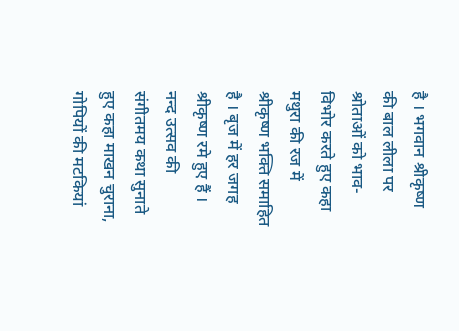है । भगवान श्रीकृष्ण की बाल लीला पर श्रोताओं को भाव-विभोर करते हुए कहा मथुरा की रज में श्रीकृष्ण भक्ति समाहित है । बृज में हर जगह श्रीकृष्ण रमे हुए हैं । नन्द उत्सव की संगीतमय कथा सुनाते हुए कहा माखन चुराना, गोपियों की मटकियां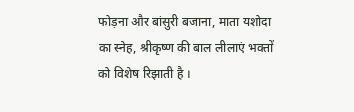फोड़ना और बांसुरी बजाना, माता यशोदा का स्नेह, श्रीकृष्ण की बाल लीलाएं भक्तों को विशेष रिझाती है ।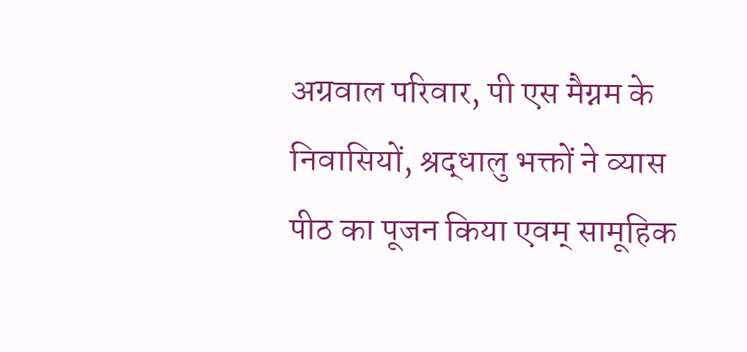अग्रवाल परिवार, पी एस मैग्नम के निवासियों, श्रद्धालु भक्तों ने व्यास पीठ का पूजन किया एवम् सामूहिक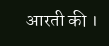आरती की ।